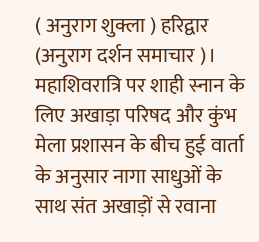( अनुराग शुक्ला ) हरिद्वार (अनुराग दर्शन समाचार )। महाशिवरात्रि पर शाही स्नान के लिए अखाड़ा परिषद और कुंभ मेला प्रशासन के बीच हुई वार्ता के अनुसार नागा साधुओं के साथ संत अखाड़ों से रवाना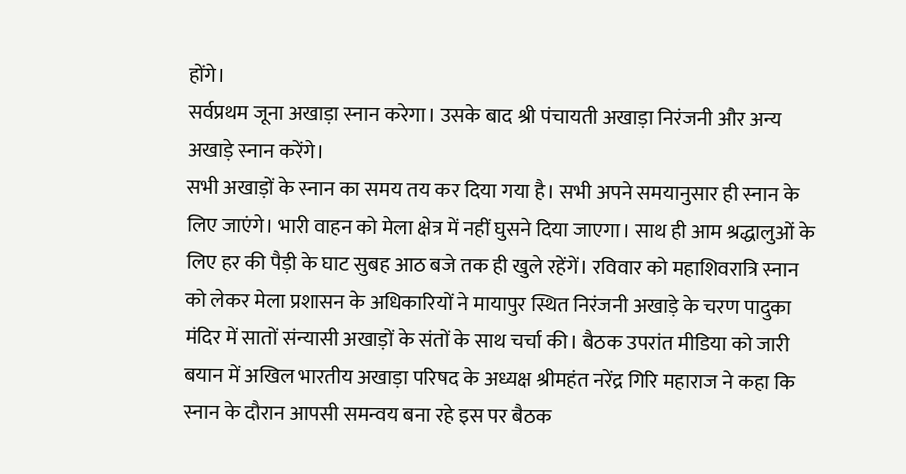होंगे।
सर्वप्रथम जूना अखाड़ा स्नान करेगा। उसके बाद श्री पंचायती अखाड़ा निरंजनी और अन्य अखाड़े स्नान करेंगे।
सभी अखाड़ों के स्नान का समय तय कर दिया गया है। सभी अपने समयानुसार ही स्नान के लिए जाएंगे। भारी वाहन को मेला क्षेत्र में नहीं घुसने दिया जाएगा। साथ ही आम श्रद्धालुओं के लिए हर की पैड़ी के घाट सुबह आठ बजे तक ही खुले रहेंगें। रविवार को महाशिवरात्रि स्नान को लेकर मेला प्रशासन के अधिकारियों ने मायापुर स्थित निरंजनी अखाड़े के चरण पादुका मंदिर में सातों संन्यासी अखाड़ों के संतों के साथ चर्चा की। बैठक उपरांत मीडिया को जारी बयान में अखिल भारतीय अखाड़ा परिषद के अध्यक्ष श्रीमहंत नरेंद्र गिरि महाराज ने कहा कि स्नान के दौरान आपसी समन्वय बना रहे इस पर बैठक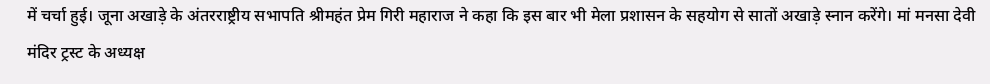में चर्चा हुई। जूना अखाड़े के अंतरराष्ट्रीय सभापति श्रीमहंत प्रेम गिरी महाराज ने कहा कि इस बार भी मेला प्रशासन के सहयोग से सातों अखाड़े स्नान करेंगे। मां मनसा देवी मंदिर ट्रस्ट के अध्यक्ष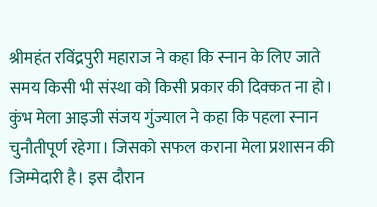श्रीमहंत रविंद्रपुरी महाराज ने कहा कि स्नान के लिए जाते समय किसी भी संस्था को किसी प्रकार की दिक्कत ना हो। कुंभ मेला आइजी संजय गुंज्याल ने कहा कि पहला स्नान चुनौतीपूर्ण रहेगा। जिसको सफल कराना मेला प्रशासन की जिम्मेदारी है। इस दौरान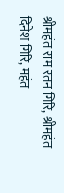श्रीमहंत राम रतन गिरि, श्रीमहंत दिनेश गिरि, महंत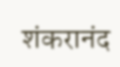शंकरानंद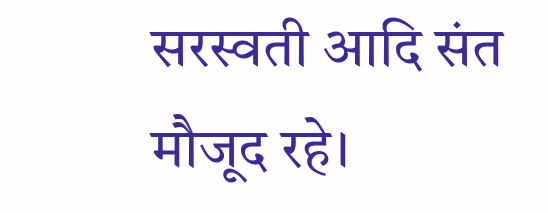सरस्वती आदि संत मौजूद रहे।